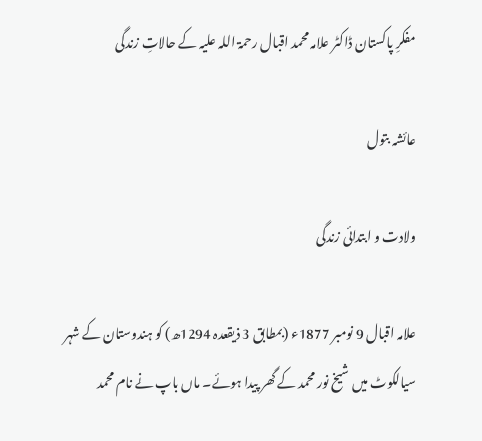مفکرِ پاکستان ڈاکٹر علامہ محمد اقبال رحمۃ اللہ علیہ کے حالاتِ زندگی

عائشہ بتول

ولادت و ابتدائی زندگی

علامہ اقبال 9 نومبر 1877ء (بمطابق 3 ذیقعدہ 1294ھ) کو ہندوستان کے شہر سیالکوٹ میں شیخ نور محمد کے گھر پیدا ہوئے۔ ماں باپ نے نام محمد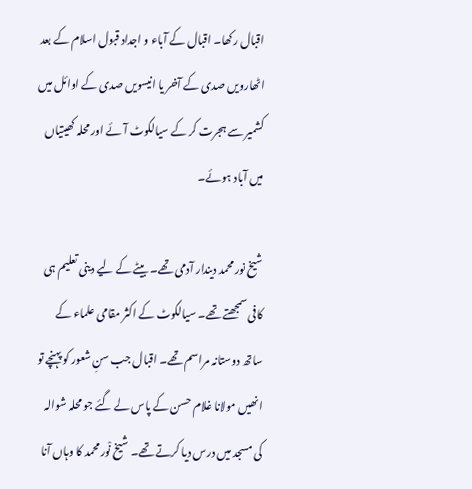اقبال رکھا۔ اقبال کے آباء و اجداد قبول اسلام کے بعد اٹھارویں صدی کے آخر یا انیسویں صدی کے اوائل میں کشمیر سے ہجرت کر کے سیالکوٹ آئے اور محلہ کھیتیاں میں آباد ہوئے۔

شیخ نور محمد دیندار آدمی تھے۔ بیٹے کے لیے دینی تعلیم ہی کافی سمجھتے تھے۔ سیالکوٹ کے اکثر مقامی علماء کے ساتھ دوستانہ مراسم تھے۔ اقبال جب سنِ شعور کو پہنچے تو انھیں مولانا غلام حسن کے پاس لے گئے جو محلہ شوالہ کی مسجد میں درس دیا کرتے تھے۔ شیخ نْور محمد کا وہاں آنا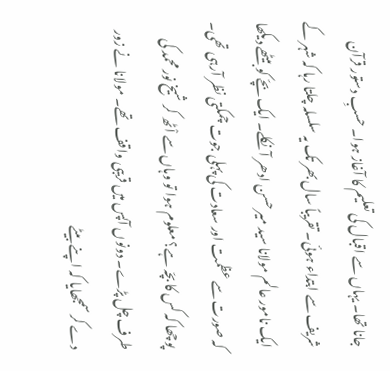جانا تھا۔ یہاں سے اقبال کی تعلیم کا آغاز ہوا۔ حسبِ دستور قرآن شریف سے ابتداء ہوئی۔ تقریباً سال بھر تک یہ سلسلہ چلتا رہا کہ شہر کے ایک نامور عالم مولانا سید میر حسن ادھر آ نکلے۔ ایک بچّے کو بیٹھے دیکھا کہ صورت سے عظمت اور سعادت کی پہلی جوت چمکتی نظر آرہی تھی۔ پوچھا کہ کس کا بچّہ ہے؟ معلوم ہوا تو وہاں سے اْٹھ کر شیخ نور محمد کی طرف چل پڑے۔ دونوں آپس میں قریبی واقف تھے۔ مولانا نے زور دے کر سمجھایا کہ اپنے بیٹے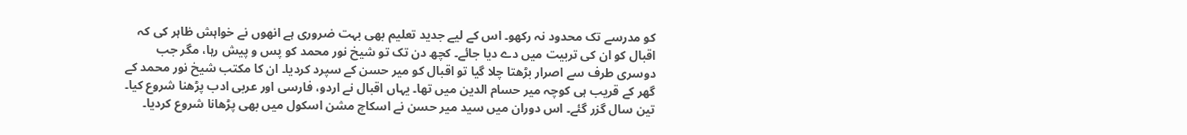کو مدرسے تک محدود نہ رکھو۔ اس کے لیے جدید تعلیم بھی بہت ضروری ہے انھوں نے خواہش ظاہر کی کہ اقبال کو ان کی تربیت میں دے دیا جائے۔ کچھ دن تک تو شیخ نور محمد کو پس و پیش رہا، مگر جب دوسری طرف سے اصرار بڑھتا چلا گیا تو اقبال کو میر حسن کے سپرد کردیا۔ ان کا مکتب شیخ نور محمد کے گھر کے قریب ہی کوچہ میر حسام الدین میں تھا۔ یہاں اقبال نے اردو، فارسی اور عربی ادب پڑھنا شروع کیا۔ تین سال گزر گئے۔ اس دوران میں سید میر حسن نے اسکاچ مشن اسکول میں بھی پڑھانا شروع کردیا۔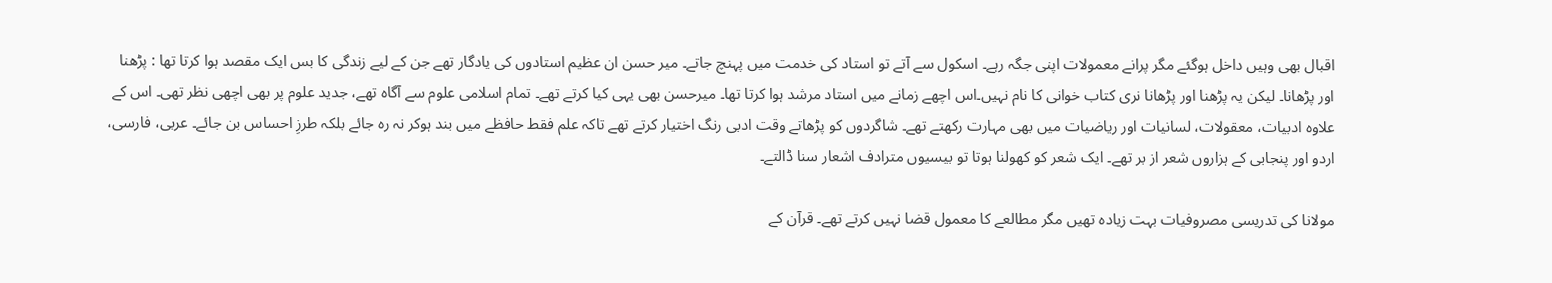اقبال بھی وہیں داخل ہوگئے مگر پرانے معمولات اپنی جگہ رہے۔ اسکول سے آتے تو استاد کی خدمت میں پہنچ جاتے۔ میر حسن ان عظیم استادوں کی یادگار تھے جن کے لیے زندگی کا بس ایک مقصد ہوا کرتا تھا : پڑھنا اور پڑھانا۔ لیکن یہ پڑھنا اور پڑھانا نری کتاب خوانی کا نام نہیں۔اس اچھے زمانے میں استاد مرشد ہوا کرتا تھا۔ میرحسن بھی یہی کیا کرتے تھے۔ تمام اسلامی علوم سے آگاہ تھے، جدید علوم پر بھی اچھی نظر تھی۔ اس کے علاوہ ادبیات، معقولات، لسانیات اور ریاضیات میں بھی مہارت رکھتے تھے۔ شاگردوں کو پڑھاتے وقت ادبی رنگ اختیار کرتے تھے تاکہ علم فقط حافظے میں بند ہوکر نہ رہ جائے بلکہ طرزِ احساس بن جائے۔ عربی، فارسی، اردو اور پنجابی کے ہزاروں شعر از بر تھے۔ ایک شعر کو کھولنا ہوتا تو بیسیوں مترادف اشعار سنا ڈالتے۔

مولانا کی تدریسی مصروفیات بہت زیادہ تھیں مگر مطالعے کا معمول قضا نہیں کرتے تھے۔ قرآن کے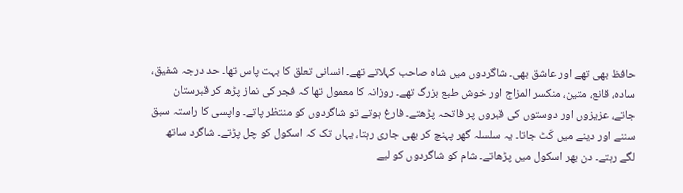حافظ بھی تھے اور عاشق بھی۔ شاگردوں میں شاہ صاحب کہلاتے تھے۔ انسانی تعلق کا بہت پاس تھا۔ حد درجہ شفیق، سادہ، قانع، متین، منکسر المزاج اور خوش طبع بزرگ تھے۔ روزانہ کا معمول تھا کہ فجر کی نماز پڑھ کر قبرستان جاتے، عزیزوں اور دوستوں کی قبروں پر فاتحہ پڑھتے۔ فارغ ہوتے تو شاگردوں کو منتظر پاتے۔ واپسی کا راستہ سبق سننے اور دینے میں کَٹ جاتا۔ یہ سلسلہ گھر پہنچ کر بھی جاری رہتا، یہاں تک کہ اسکول کو چل پڑتے۔ شاگرد ساتھ لگے رہتے۔ دن بھر اسکول میں پڑھاتے۔ شام کو شاگردوں کو لیے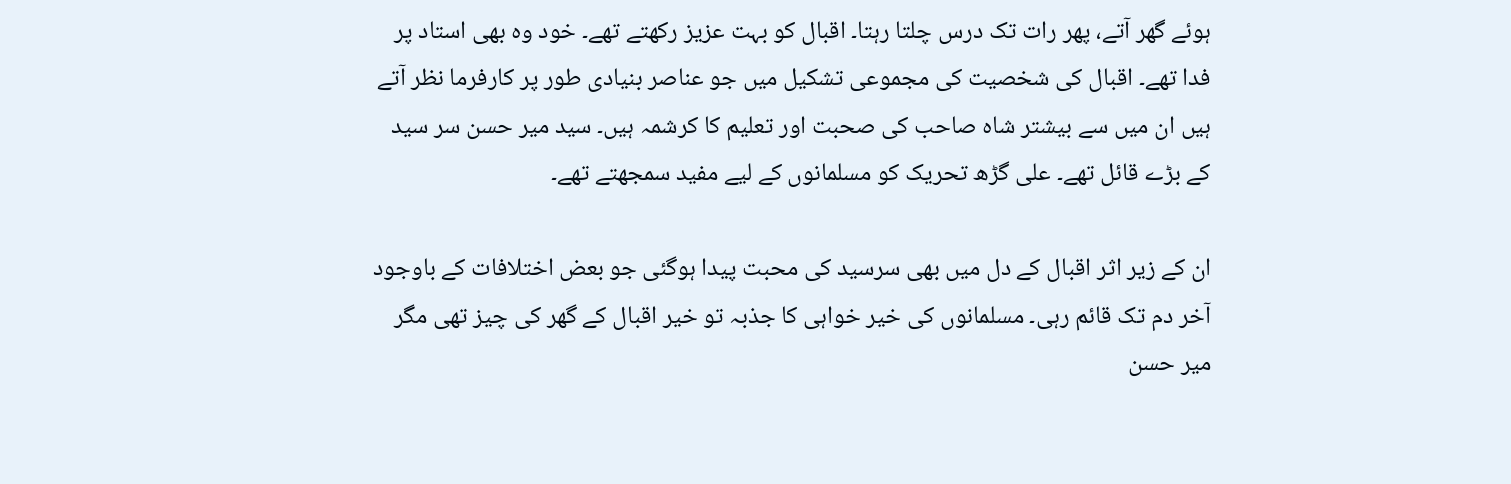ہوئے گھر آتے، پھر رات تک درس چلتا رہتا۔ اقبال کو بہت عزیز رکھتے تھے۔ خود وہ بھی استاد پر فدا تھے۔ اقبال کی شخصیت کی مجموعی تشکیل میں جو عناصر بنیادی طور پر کارفرما نظر آتے ہیں ان میں سے بیشتر شاہ صاحب کی صحبت اور تعلیم کا کرشمہ ہیں۔ سید میر حسن سر سید کے بڑے قائل تھے۔ علی گڑھ تحریک کو مسلمانوں کے لیے مفید سمجھتے تھے۔

ان کے زیر اثر اقبال کے دل میں بھی سرسید کی محبت پیدا ہوگئی جو بعض اختلافات کے باوجود آخر دم تک قائم رہی۔ مسلمانوں کی خیر خواہی کا جذبہ تو خیر اقبال کے گھر کی چیز تھی مگر میر حسن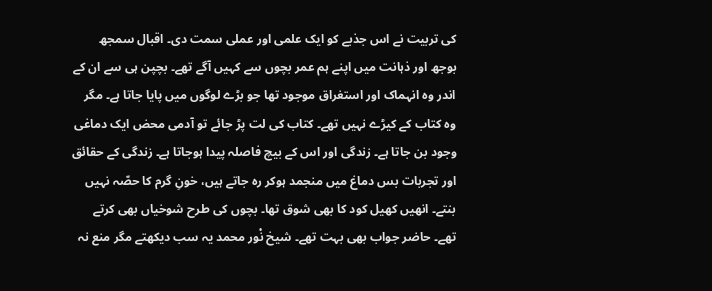کی تربیت نے اس جذبے کو ایک علمی اور عملی سمت دی۔ اقبال سمجھ بوجھ اور ذہانت میں اپنے ہم عمر بچوں سے کہیں آگے تھے۔ بچپن ہی سے ان کے اندر وہ انہماک اور استغراق موجود تھا جو بڑے لوگوں میں پایا جاتا ہے۔ مگر وہ کتاب کے کیڑے نہیں تھے۔ کتاب کی لت پڑ جائے تو آدمی محض ایک دماغی وجود بن جاتا ہے۔ زندگی اور اس کے بیچ فاصلہ پیدا ہوجاتا ہے۔ زندگی کے حقائق اور تجربات بس دماغ میں منجمد ہوکر رہ جاتے ہیں، خونِ گرم کا حصّہ نہیں بنتے۔ انھیں کھیل کود کا بھی شوق تھا۔ بچوں کی طرح شوخیاں بھی کرتے تھے۔ حاضر جواب بھی بہت تھے۔ شیخ نْور محمد یہ سب دیکھتے مگر منع نہ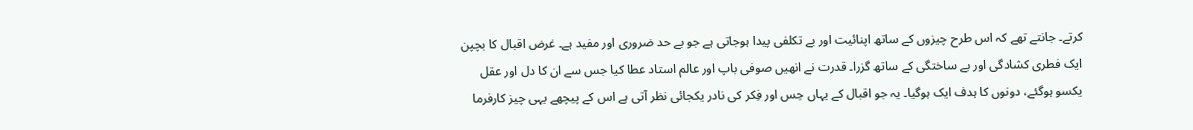کرتے۔ جانتے تھے کہ اس طرح چیزوں کے ساتھ اپنائیت اور بے تکلفی پیدا ہوجاتی ہے جو بے حد ضروری اور مفید ہے۔ غرض اقبال کا بچپن ایک فطری کشادگی اور بے ساختگی کے ساتھ گزرا۔ قدرت نے انھیں صوفی باپ اور عالم استاد عطا کیا جس سے ان کا دل اور عقل یکسو ہوگئے، دونوں کا ہدف ایک ہوگیا۔ یہ جو اقبال کے یہاں حِس اور فِکر کی نادر یکجائی نظر آتی ہے اس کے پیچھے یہی چیز کارفرما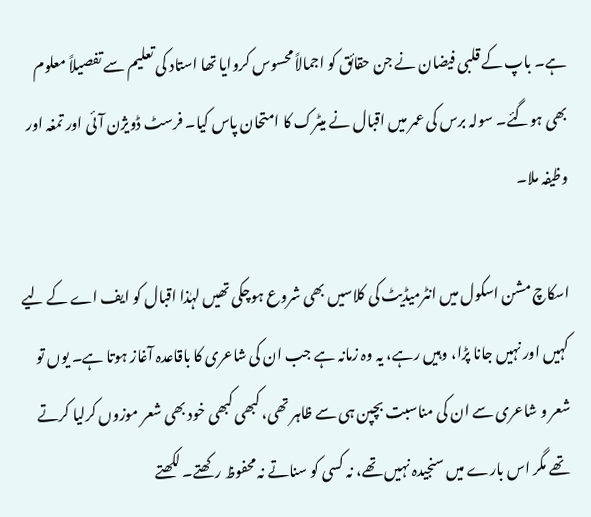ہے۔ باپ کے قلبی فیضان نے جن حقائق کو اجمالاً محسوس کروایا تھا استاد کی تعلیم سے تفصیلاً معلوم بھی ہوگئے۔ سولہ برس کی عمر میں اقبال نے میٹرک کا امتحان پاس کیا۔ فرسٹ ڈویژن آئی اور تمغہ اور وظیفہ ملا۔

اسکاچ مشن اسکول میں انٹرمیڈیٹ کی کلاسیں بھی شروع ہوچکی تھیں لہٰذا اقبال کو ایف اے کے لیے کہیں اور نہیں جانا پڑا، وہیں رہے، یہ وہ زمانہ ہے جب ان کی شاعری کا باقاعدہ آغاز ہوتا ہے۔ یوں تو شعر و شاعری سے ان کی مناسبت بچپن ہی سے ظاہر تھی، کبھی کبھی خود بھی شعر موزوں کرلیا کرتے تھے مگر اس بارے میں سنجیدہ نہیں تھے، نہ کسی کو سناتے نہ محفوظ رکھتے۔ لکھتے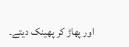اور پھاڑ کر پھینک دیتے۔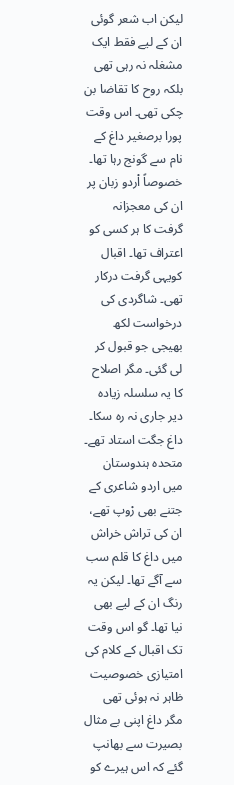لیکن اب شعر گوئی ان کے لیے فقط ایک مشغلہ نہ رہی تھی بلکہ روح کا تقاضا بن چکی تھی۔ اس وقت پورا برصغیر داغ کے نام سے گونج رہا تھا۔ خصوصاً اْردو زبان پر ان کی معجزانہ گرفت کا ہر کسی کو اعتراف تھا۔ اقبال کویہی گرفت درکار تھی۔ شاگردی کی درخواست لکھ بھیجی جو قبول کر لی گئی۔ مگر اصلاح کا یہ سلسلہ زیادہ دیر جاری نہ رہ سکا۔ داغ جگت استاد تھے۔ متحدہ ہندوستان میں اردو شاعری کے جتنے بھی رْوپ تھے، ان کی تراش خراش میں داغ کا قلم سب سے آگے تھا۔ لیکن یہ رنگ ان کے لیے بھی نیا تھا۔ گو اس وقت تک اقبال کے کلام کی امتیازی خصوصیت ظاہر نہ ہوئی تھی مگر داغ اپنی بے مثال بصیرت سے بھانپ گئے کہ اس ہیرے کو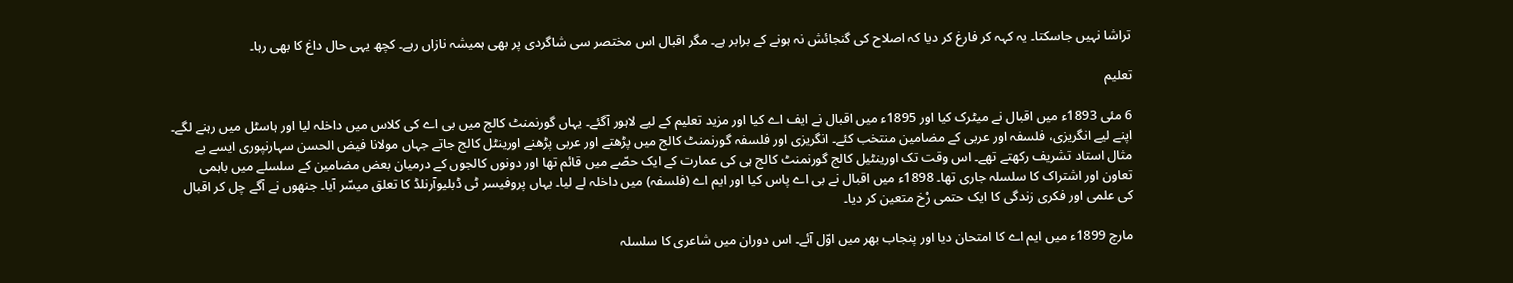تراشا نہیں جاسکتا۔ یہ کہہ کر فارغ کر دیا کہ اصلاح کی گنجائش نہ ہونے کے برابر ہے۔ مگر اقبال اس مختصر سی شاگردی پر بھی ہمیشہ نازاں رہے۔ کچھ یہی حال داغ کا بھی رہا۔

تعلیم

6 مئی 1893ء میں اقبال نے میٹرک کیا اور 1895ء میں اقبال نے ایف اے کیا اور مزید تعلیم کے لیے لاہور آگئے۔ یہاں گورنمنٹ کالج میں بی اے کی کلاس میں داخلہ لیا اور ہاسٹل میں رہنے لگے۔ اپنے لیے انگریزی، فلسفہ اور عربی کے مضامین منتخب کئے۔ انگریزی اور فلسفہ گورنمنٹ کالج میں پڑھتے اور عربی پڑھنے اورینٹل کالج جاتے جہاں مولانا فیض الحسن سہارنپوری ایسے بے مثال استاد تشریف رکھتے تھے۔ اس وقت تک اورینٹیل کالج گورنمنٹ کالج ہی کی عمارت کے ایک حصّے میں قائم تھا اور دونوں کالجوں کے درمیان بعض مضامین کے سلسلے میں باہمی تعاون اور اشتراک کا سلسلہ جاری تھا۔ 1898ء میں اقبال نے بی اے پاس کیا اور ایم اے (فلسفہ) میں داخلہ لے لیا۔ یہاں پروفیسر ٹی ڈبلیوآرنلڈ کا تعلق میسّر آیا۔ جنھوں نے آگے چل کر اقبال کی علمی اور فکری زندگی کا ایک حتمی رْخ متعین کر دیا۔

مارچ 1899ء میں ایم اے کا امتحان دیا اور پنجاب بھر میں اوّل آئے۔ اس دوران میں شاعری کا سلسلہ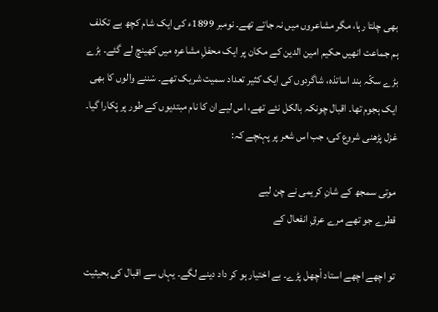بھی چلتا رہا، مگر مشاعروں میں نہ جاتے تھے۔ نومبر 1899ء کی ایک شام کچھ بے تکلف ہم جماعت انھیں حکیم امین الدین کے مکان پر ایک محفلِ مشاعرہ میں کھینچ لے گئے۔ بڑے بڑے سکّہ بند اساتذہ، شاگردوں کی ایک کثیر تعداد سمیت شریک تھے۔ سْننے والوں کا بھی ایک ہجوم تھا۔ اقبال چونکہ بالکل نئے تھے، اس لیے ان کا نام مبتدیوں کے طور پر پْکارا گیا۔ غزل پڑھنی شروع کی، جب اس شعر پر پہنچے کہ:

موتی سمجھ کے شانِ کریمی نے چن لیے
قطرے جو تھے مرے عرقِ انفعال کے

تو اچھے اچھے استاد اْچھل پڑے۔ بے اختیار ہو کر داد دینے لگے۔ یہاں سے اقبال کی بحیثیت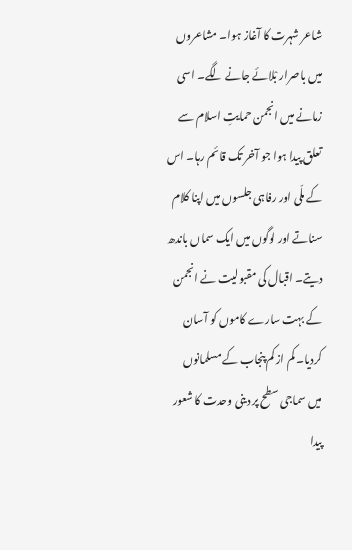شاعر شہرت کا آغاز ہوا۔ مشاعروں میں باصرار بْلائے جانے لگے۔ اسی زمانے میں انجمن حمایتِ اسلام سے تعلق پیدا ہوا جو آخر تک قائم رہا۔ اس کے ملّی اور رفاہی جلسوں میں اپنا کلام سناتے اور لوگوں میں ایک سماں باندھ دیتے۔ اقبال کی مقبولیت نے انجمن کے بہت سارے کاموں کو آسان کردیا۔ کم از کم پنجاب کے مسلمانوں میں سماجی سطح پر دینی وحدت کا شعور پیدا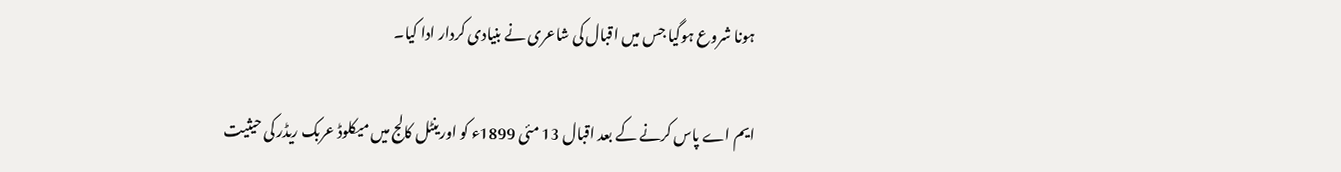ہونا شروع ہوگیا جس میں اقبال کی شاعری نے بنیادی کردار ادا کیا۔

ایم اے پاس کرنے کے بعد اقبال 13 مئی 1899ء کو اورینٹل کالج میں میکلوڈ عربک ریڈر کی حیثیت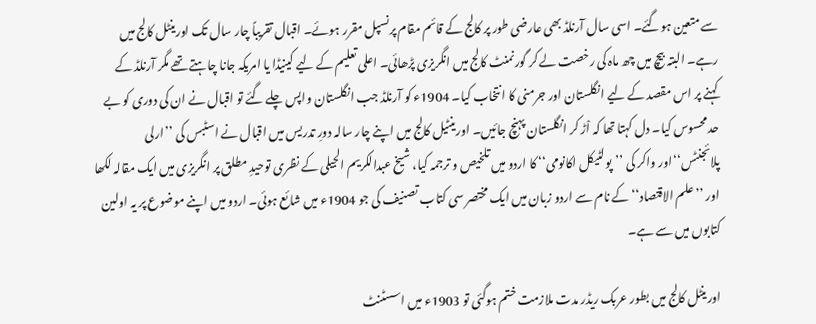سے متعین ہوگئے۔ اسی سال آرنلڈ بھی عارضی طور پر کالج کے قائم مقام پرنسپل مقرر ہوئے۔ اقبال تقریباً چار سال تک اورینٹل کالج میں رہے۔ البتہ بیچ میں چھ ماہ کی رخصت لے کر گورنمنٹ کالج میں انگریزی پڑھائی۔ اعلی تعلیم کے لیے کینیڈا یا امریکہ جانا چاہتے تھے مگر آرنلڈ کے کہنے پر اس مقصد کے لیے انگلستان اور جرمنی کا انتخاب کیا۔ 1904ء کو آرنلڈ جب انگلستان واپس چلے گئے تو اقبال نے ان کی دوری کو بے حد محسوس کیا۔ دل کہتا تھا کہ اْڑ کر انگلستان پہنچ جائیں۔ اورینٹیل کالج میں اپنے چار سالہ دورِ تدریس میں اقبال نے اسٹبس کی ’’ارلی پلائجنٹس‘‘اور واکر کی ’’پولٹیکل اکانومی‘‘ کا اردو میں تلخیص و ترجمہ کیا، شیخ عبدالکریم الجیلی کے نظری توحیدِ مطلق پر انگریزی میں ایک مقالہ لکھا اور ’’علم الاقتصاد‘‘ کے نام سے اردو زبان میں ایک مختصر سی کتاب تصنیف کی جو 1904ء میں شائع ہوئی۔ اردو میں اپنے موضوع پر یہ اولین کتابوں میں سے ہے۔

اورینٹل کالج میں بطور عربک ریڈر مدت ملازمت ختم ہوگئی تو 1903ء میں اسسٹنٹ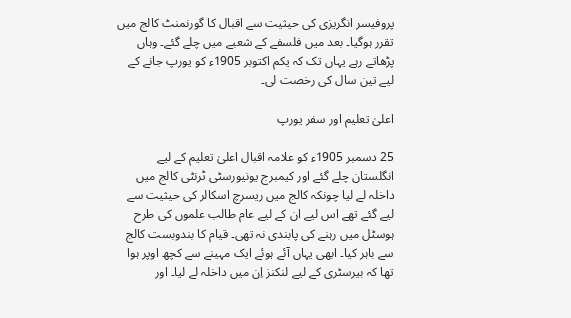پروفیسر انگریزی کی حیثیت سے اقبال کا گورنمنٹ کالج میں تقرر ہوگیا۔ بعد میں فلسفے کے شعبے میں چلے گئے۔ وہاں پڑھاتے رہے یہاں تک کہ یکم اکتوبر 1905ء کو یورپ جانے کے لیے تین سال کی رخصت لی۔

اعلیٰ تعلیم اور سفر یورپ

25 دسمبر 1905ء کو علامہ اقبال اعلیٰ تعلیم کے لیے انگلستان چلے گئے اور کیمبرج یونیورسٹی ٹرنٹی کالج میں داخلہ لے لیا چونکہ کالج میں ریسرچ اسکالر کی حیثیت سے لیے گئے تھے اس لیے ان کے لیے عام طالب علموں کی طرح ہوسٹل میں رہنے کی پابندی نہ تھی۔ قیام کا بندوبست کالج سے باہر کیا۔ ابھی یہاں آئے ہوئے ایک مہینے سے کچھ اوپر ہوا تھا کہ بیرسٹری کے لیے لنکنز اِن میں داخلہ لے لیا۔ اور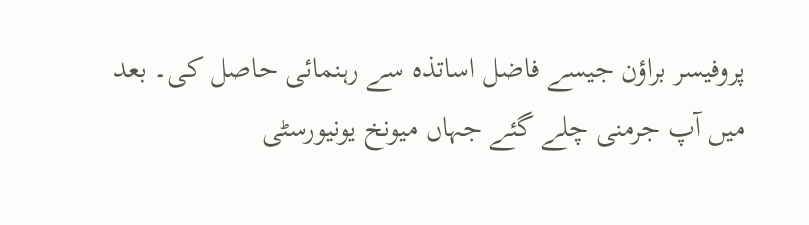پروفیسر براؤن جیسے فاضل اساتذہ سے رہنمائی حاصل کی۔ بعد میں آپ جرمنی چلے گئے جہاں میونخ یونیورسٹی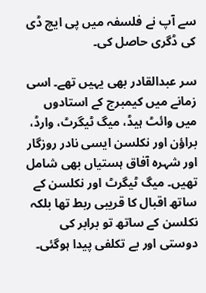سے آپ نے فلسفہ میں پی ایچ ڈی کی ڈگری حاصل کی۔

سر عبدالقادر بھی یہیں تھے۔ اسی زمانے میں کیمبرج کے استادوں میں وائٹ ہیڈ، میگ ٹیگرٹ، وارڈ، براؤن اور نکلسن ایسی نادر روزگار اور شہرہ آفاق ہستیاں بھی شامل تھیں۔ میگ ٹیگرٹ اور نکلسن کے ساتھ اقبال کا قریبی ربط تھا بلکہ نکلسن کے ساتھ تو برابر کی دوستی اور بے تکلفی پیدا ہوگئی۔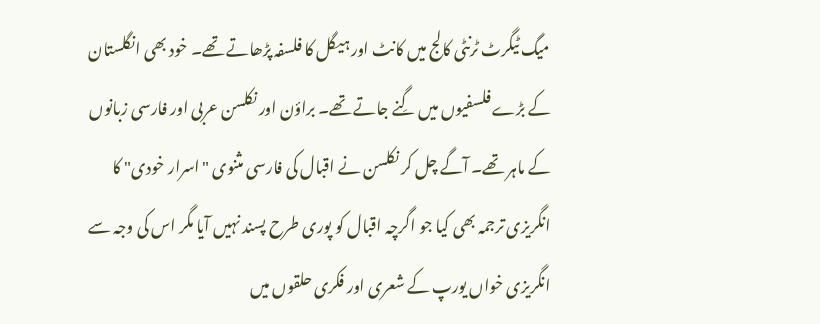میگ ٹیگرٹ ٹرنٹی کالج میں کانٹ اور ہیگل کا فلسفہ پڑھاتے تھے۔ خود بھی انگلستان کے بڑے فلسفیوں میں گِنے جاتے تھے۔ براؤن اور نکلسن عربی اور فارسی زبانوں کے ماہر تھے۔ آگے چل کر نکلسن نے اقبال کی فارسی مثنوی "اسرار خودی" کا انگریزی ترجمہ بھی کیا جو اگرچہ اقبال کو پوری طرح پسند نہیں آیا مگر اس کی وجہ سے انگریزی خواں یورپ کے شعری اور فکری حلقوں میں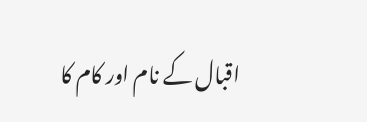اقبال کے نام اور کام کا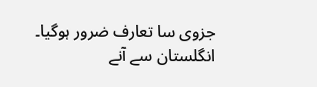جزوی سا تعارف ضرور ہوگیا۔ انگلستان سے آنے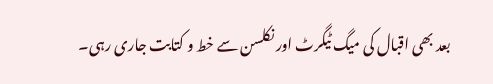بعد بھی اقبال کی میگ ٹیگرٹ اور نکلسن سے خط و کتابت جاری رہی۔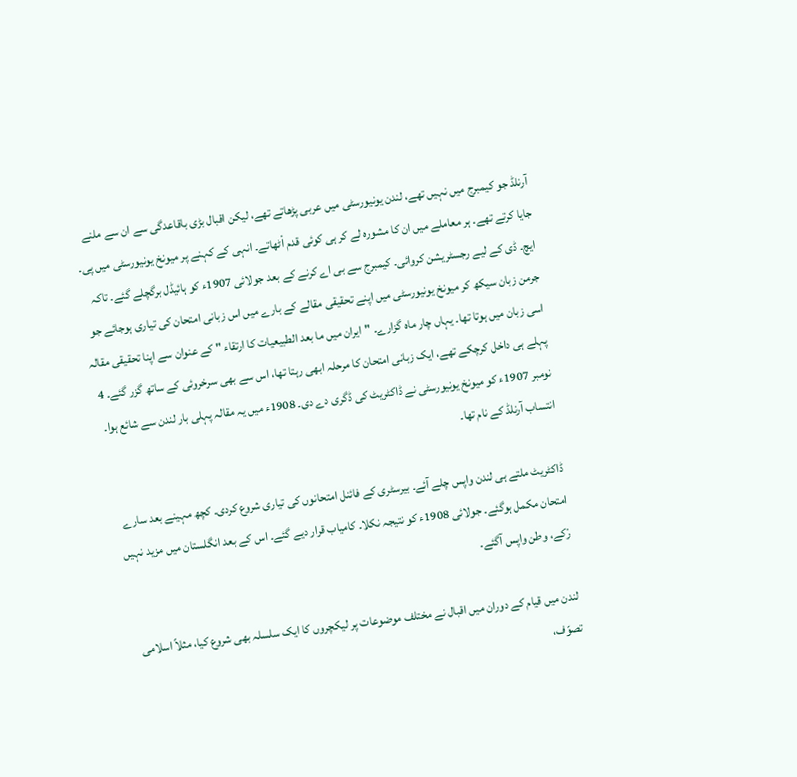آرنلڈ جو کیمبرج میں نہیں تھے، لندن یونیورسٹی میں عربی پڑھاتے تھے، لیکن اقبال بڑی باقاعدگی سے ان سے ملنے جایا کرتے تھے۔ ہر معاملے میں ان کا مشورہ لے کر ہی کوئی قدم اْٹھاتے۔ انہی کے کہنے پر میونخ یونیورسٹی میں پی۔ ایچ۔ ڈی کے لیے رجسٹریشن کروائی۔ کیمبرج سے بی اے کرنے کے بعد جولائی 1907ء کو ہائیڈل برگچلے گئے۔ تاکہ جرمن زبان سیکھ کر میونخ یونیورسٹی میں اپنے تحقیقی مقالے کے بارے میں اس زبانی امتحان کی تیاری ہوجائے جو اسی زبان میں ہوتا تھا۔ یہاں چار ماہ گزارے۔ "ایران میں ما بعد الطبیعیات کا ارتقاء " کے عنوان سے اپنا تحقیقی مقالہ پہلے ہی داخل کرچکے تھے، ایک زبانی امتحان کا مرحلہ ابھی رہتا تھا، اس سے بھی سرخروئی کے ساتھ گزر گئے۔ 4 نومبر 1907ء کو میونخ یونیورسٹی نے ڈاکٹریٹ کی ڈگری دے دی۔ 1908ء میں یہ مقالہ پہلی بار لندن سے شائع ہوا۔ انتساب آرنلڈ کے نام تھا۔

ڈاکٹریٹ ملتے ہی لندن واپس چلے آئے۔ بیرسٹری کے فائنل امتحانوں کی تیاری شروع کردی۔ کچھ مہینے بعد سارے امتحان مکمل ہوگئے۔ جولائی 1908ء کو نتیجہ نکلا۔ کامیاب قرار دیے گئے۔ اس کے بعد انگلستان میں مزید نہیں رْکے، وطن واپس آگئے۔

لندن میں قیام کے دوران میں اقبال نے مختلف موضوعات پر لیکچروں کا ایک سلسلہ بھی شروع کیا، مثلاً اسلامی تصوّف،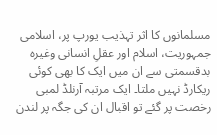مسلمانوں کا اثر تہذیب یورپ پر، اسلامی جمہوریت، اسلام اور عقلِ انسانی وغیرہ بدقسمتی سے ان میں ایک کا بھی کوئی ریکارڈ نہیں ملتا۔ ایک مرتبہ آرنلڈ لمبی رخصت پر گئے تو اقبال ان کی جگہ پر لندن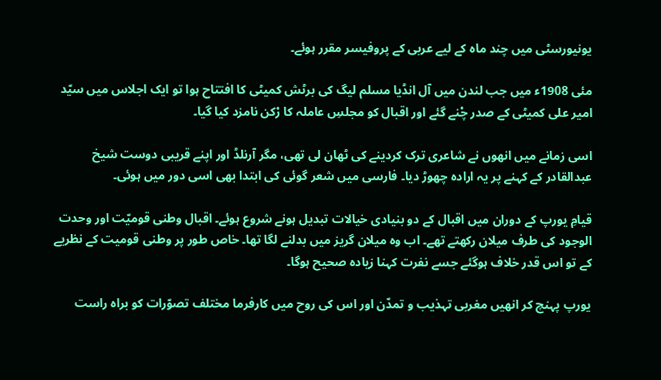یونیورسٹی میں چند ماہ کے لیے عربی کے پروفیسر مقرر ہوئے۔

مئی 1908ء میں جب لندن میں آل انڈیا مسلم لیگ کی برٹش کمیٹی کا افتتاح ہوا تو ایک اجلاس میں سیّد امیر علی کمیٹی کے صدر چْنے گئے اور اقبال کو مجلسِ عاملہ کا رْکن نامزد کیا گیا۔

اسی زمانے میں انھوں نے شاعری ترک کردینے کی ٹھان لی تھی، مگر آرنلڈ اور اپنے قریبی دوست شیخ عبدالقادر کے کہنے پر یہ ارادہ چھوڑ دیا۔ فارسی میں شعر گوئی کی ابتدا بھی اسی دور میں ہوئی۔

قیامِ یورپ کے دوران میں اقبال کے دو بنیادی خیالات تبدیل ہونے شروع ہوئے۔ اقبال وطنی قومیّت اور وحدت الوجود کی طرف میلان رکھتے تھے۔ اب وہ میلان گریز میں بدلنے لگا تھا۔ خاص طور پر وطنی قومیت کے نظریے کے تو اس قدر خلاف ہوگئے جسے نفرت کہنا زیادہ صحیح ہوگا۔

یورپ پہنچ کر انھیں مغربی تہذیب و تمدّن اور اس کی روح میں کارفرما مختلف تصوّرات کو براہ راست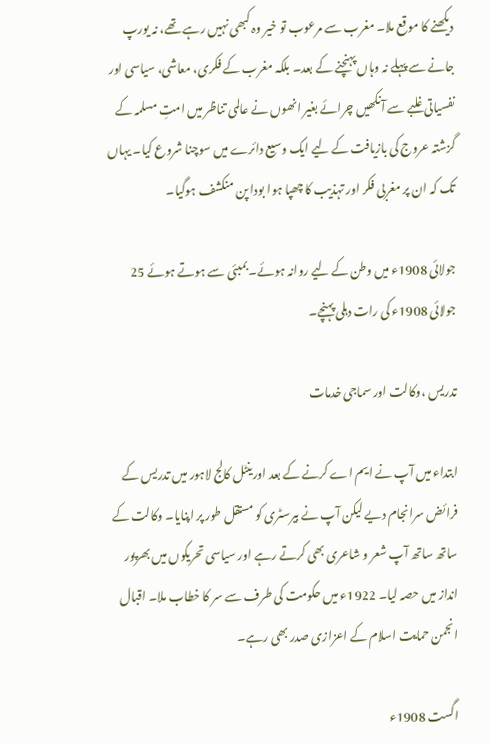دیکھنے کا موقع ملا۔ مغرب سے مرعوب تو خیر وہ کبھی نہیں رہے تھے، نہ یورپ جانے سے پہلے نہ وہاں پہنچنے کے بعد۔ بلکہ مغرب کے فکری، معاشی، سیاسی اور نفسیاتی غلبے سے آنکھیں چرائے بغیر انھوں نے عالمی تناظر میں امتِ مسلمہ کے گزشتہ عروج کی بازیافت کے لیے ایک وسیع دائرے میں سوچنا شروع کیا۔ یہاں تک کہ ان پر مغربی فکر اور تہذیب کا چھپا ہوا بودا پن منکشف ہوگیا۔

جولائی 1908ء میں وطن کے لیے روانہ ہوئے۔ بمبئی سے ہوتے ہوئے 25 جولائی 1908ء کی رات دہلی پہنچے۔

تدریس ،وکالت اور سماجی خدمات

ابتداء میں آپ نے ایم اے کرنے کے بعد اورینٹل کالج لاہور میں تدریس کے فرائض سرانجام دیے لیکن آپ نے بیرسٹری کو مستقل طور پر اپنایا۔ وکالت کے ساتھ ساتھ آپ شعر و شاعری بھی کرتے رہے اور سیاسی تحریکوں میں بھرپور انداز میں حصہ لیا۔ 1922ء میں حکومت کی طرف سے سر کا خطاب ملا۔ اقبال انجمن حمایت اسلام کے اعزازی صدر بھی رہے۔

اگست 1908ء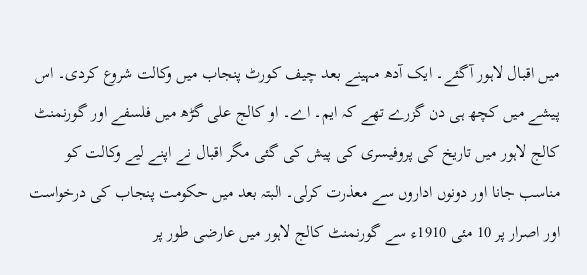میں اقبال لاہور آگئے۔ ایک آدھ مہینے بعد چیف کورٹ پنجاب میں وکالت شروع کردی۔ اس پیشے میں کچھ ہی دن گزرے تھے کہ ایم۔ اے۔ او کالج علی گڑھ میں فلسفے اور گورنمنٹ کالج لاہور میں تاریخ کی پروفیسری کی پیش کی گئی مگر اقبال نے اپنے لیے وکالت کو مناسب جانا اور دونوں اداروں سے معذرت کرلی۔ البتہ بعد میں حکومت پنجاب کی درخواست اور اصرار پر 10 مئی 1910ء سے گورنمنٹ کالج لاہور میں عارضی طور پر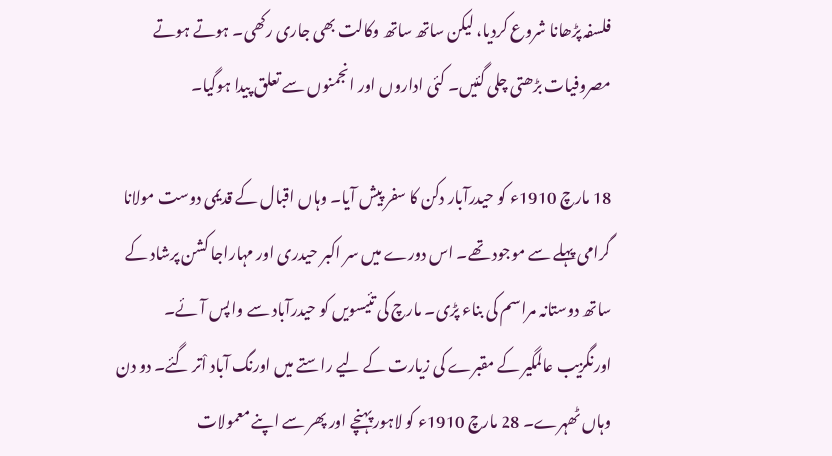فلسفہ پڑھانا شروع کردیا، لیکن ساتھ ساتھ وکالت بھی جاری رکھی۔ ہوتے ہوتے مصروفیات بڑھتی چلی گئیں۔ کئی اداروں اور انجمنوں سے تعلق پیدا ہوگیا۔

18 مارچ 1910ء کو حیدرآبار دکن کا سفر پیش آیا۔ وہاں اقبال کے قدیمی دوست مولانا گرامی پہلے سے موجود تھے۔ اس دورے میں سر اکبر حیدری اور مہاراجا کشن پرشاد کے ساتھ دوستانہ مراسم کی بناء پڑی۔ مارچ کی تئیسویں کو حیدرآباد سے واپس آئے۔ اورنگزیب عالمگیر کے مقبرے کی زیارت کے لیے راستے میں اورنگ آباد اْتر گئے۔ دو دن وہاں ٹھہرے۔ 28 مارچ 1910ء کو لاہور پہنچے اور پھر سے اپنے معمولات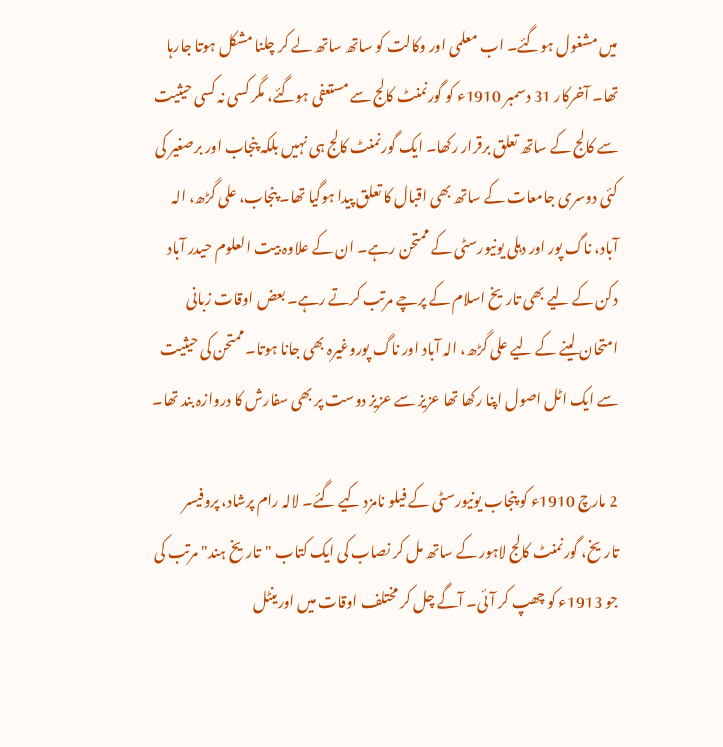میں مشغول ہوگئے۔ اب معلمی اور وکالت کو ساتھ ساتھ لے کر چلنا مشکل ہوتا جارہا تھا۔ آخرکار 31 دسمبر 1910ء کو گورنمنٹ کالج سے مستعفی ہوگئے، مگر کسی نہ کسی حیثیت سے کالج کے ساتھ تعلق برقرار رکھا۔ ایک گورنمنٹ کالج ہی نہیں بلکہ پنجاب اور برصغیر کی کئی دوسری جامعات کے ساتھ بھی اقبال کا تعلق پیدا ہوگیا تھا۔ پنجاب، علی گڑھ، الہ آباد، ناگ پور اور دہلی یونیورسٹی کے ممتحن رہے۔ ان کے علاوہ بیت العلوم حیدر آباد دکن کے لیے بھی تاریخ اسلام کے پرچے مرتب کرتے رہے۔ بعض اوقات زبانی امتحان لینے کے لیے علی گڑھ، الہ آباد اور ناگ پوروغیرہ بھی جانا ہوتا۔ ممتحن کی حیثیت سے ایک اٹل اصول اپنا رکھا تھا عزیز سے عزیز دوست پر بھی سفارش کا دروازہ بند تھا۔

2 مارچ 1910ء کو پنجاب یونیورسٹی کے فیلو نامزد کیے گئے۔ لالہ رام پرشاد، پروفیسر تاریخ، گورنمنٹ کالج لاہور کے ساتھ مل کر نصاب کی ایک کتاب "تاریخ ہند"مرتب کی جو 1913ء کو چھپ کر آئی۔ آگے چل کر مختلف اوقات میں اورینٹل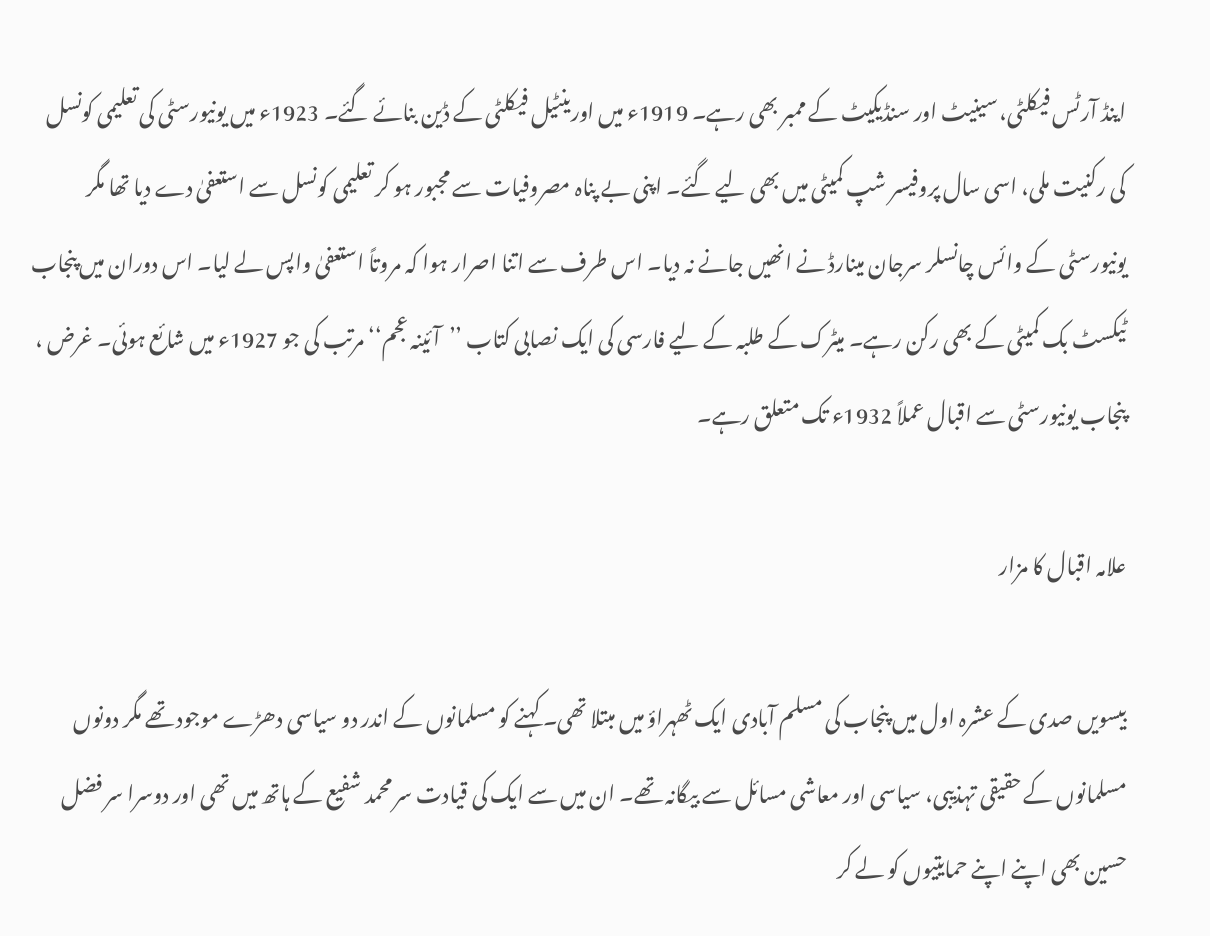اینڈ آرٹس فیکلٹی، سینیٹ اور سنڈیکیٹ کے ممبر بھی رہے۔ 1919ء میں اورینٹیل فیکلٹی کے ڈین بنائے گئے۔ 1923ء میں یونیورسٹی کی تعلیمی کونسل کی رکنیت ملی، اسی سال پروفیسر شپ کمیٹی میں بھی لیے گئے۔ اپنی بے پناہ مصروفیات سے مجبور ہو کر تعلیمی کونسل سے استعفیٰ دے دیا تھا مگر یونیورسٹی کے وائس چانسلر سرجان مینارڈ نے انھیں جانے نہ دیا۔ اس طرف سے اتنا اصرار ہوا کہ مروتاً استعفیٰ واپس لے لیا۔ اس دوران میں پنجاب ٹیکسٹ بک کمیٹی کے بھی رکن رہے۔ میٹرک کے طلبہ کے لیے فارسی کی ایک نصابی کتاب ’’آئینہ عجم‘‘مرتب کی جو 1927ء میں شائع ہوئی۔ غرض ، پنجاب یونیورسٹی سے اقبال عملاً 1932ء تک متعلق رہے۔

علامہ اقبال کا مزار

بیسویں صدی کے عشرہ اول میں پنجاب کی مسلم آبادی ایک ٹھہراؤ میں مبتلا تھی۔ کہنے کو مسلمانوں کے اندر دو سیاسی دھڑے موجود تھے مگر دونوں مسلمانوں کے حقیقی تہذیبی، سیاسی اور معاشی مسائل سے بیگانہ تھے۔ ان میں سے ایک کی قیادت سر محمد شفیع کے ہاتھ میں تھی اور دوسرا سر فضل حسین بھی اپنے اپنے حمایتیوں کو لے کر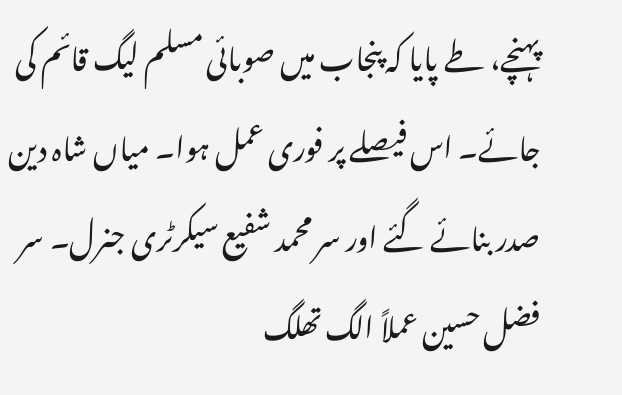پہنچے، طے پایا کہ پنجاب میں صوبائی مسلم لیگ قائم کی جائے۔ اس فیصلے پر فوری عمل ہوا۔ میاں شاہ دین صدر بنائے گئے اور سر محمد شفیع سیکرٹری جنرل۔ سر فضل حسین عملاً الگ تھلگ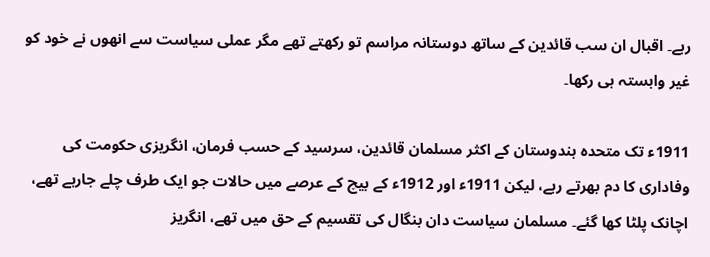رہے۔ اقبال ان سب قائدین کے ساتھ دوستانہ مراسم تو رکھتے تھے مگر عملی سیاست سے انھوں نے خود کو غیر وابستہ ہی رکھا۔

1911ء تک متحدہ ہندوستان کے اکثر مسلمان قائدین، سرسید کے حسب فرمان، انگریزی حکومت کی وفاداری کا دم بھرتے رہے، لیکن 1911ء اور 1912ء کے بیچ کے عرصے میں حالات جو ایک طرف چلے جارہے تھے، اچانک پلٹا کھا گئے۔ مسلمان سیاست دان بنگال کی تقسیم کے حق میں تھے، انگریز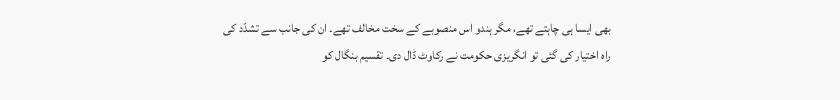بھی ایسا ہی چاہتے تھے، مگر ہندو اس منصوبے کے سخت مخالف تھے۔ ان کی جانب سے تشدّد کی راہ اختیار کی گئی تو انگریزی حکومت نے رکاوٹ ڈال دی۔ تقسیم بنگال کو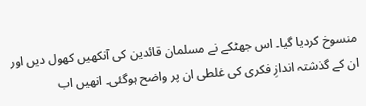منسوخ کردیا گیا۔ اس جھٹکے نے مسلمان قائدین کی آنکھیں کھول دیں اور ان کے گذشتہ اندازِ فکری کی غلطی ان پر واضح ہوگئی۔ انھیں اب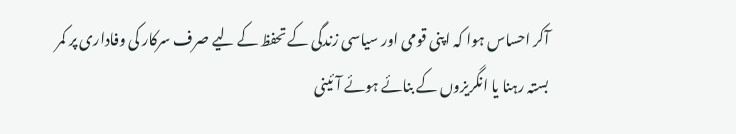آکر احساس ہوا کہ اپنی قومی اور سیاسی زندگی کے تحفظ کے لیے صرف سرکار کی وفاداری پر کمر بستہ رہنا یا انگریزوں کے بنائے ہوئے آئینی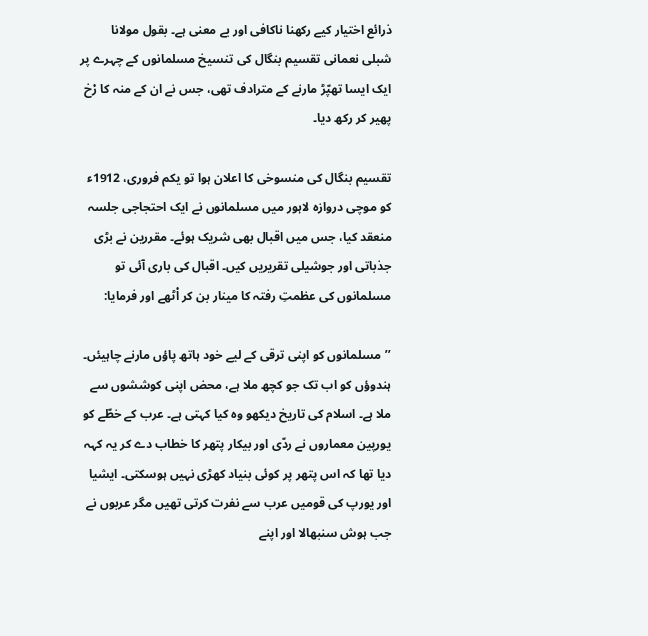ذرائع اختیار کیے رکھنا ناکافی اور بے معنی ہے۔ بقول مولانا شبلی نعمانی تقسیم بنگال کی تنسیخ مسلمانوں کے چہرے پر ایک ایسا تھپّڑ مارنے کے مترادف تھی، جس نے ان کے منہ کا رْخ پھیر کر رکھ دیا۔

تقسیم بنگال کی منسوخی کا اعلان ہوا تو یکم فروری، 1912ء کو موچی دروازہ لاہور میں مسلمانوں نے ایک احتجاجی جلسہ منعقد کیا، جس میں اقبال بھی شریک ہوئے۔ مقررین نے بڑی جذباتی اور جوشیلی تقریریں کیں۔ اقبال کی باری آئی تو مسلمانوں کی عظمتِ رفتہ کا مینار بن کر اْٹھے اور فرمایا:

’’مسلمانوں کو اپنی ترقی کے لیے خود ہاتھ پاؤں مارنے چاہیئں۔ ہندوؤں کو اب تک جو کچھ ملا ہے، محض اپنی کوششوں سے ملا ہے۔ اسلام کی تاریخ دیکھو وہ کیا کہتی ہے۔ عرب کے خطّے کو یورپین معماروں نے ردّی اور بیکار پتھر کا خطاب دے کر یہ کہہ دیا تھا کہ اس پتھر پر کوئی بنیاد کھڑی نہیں ہوسکتی۔ ایشیا اور یورپ کی قومیں عرب سے نفرت کرتی تھیں مگر عربوں نے جب ہوش سنبھالا اور اپنے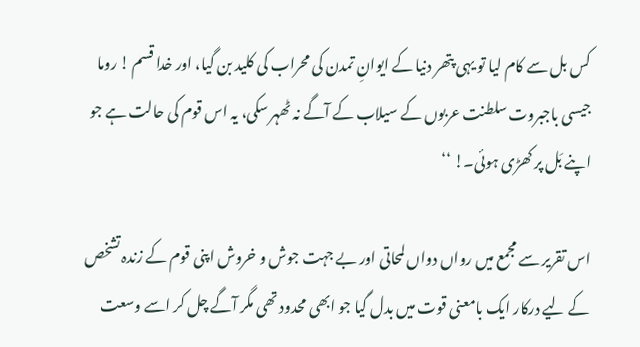کس بل سے کام لیا تو یہی پتھر دنیا کے ایوانِ تمدن کی محراب کی کلید بن گیا، اور خدا قسم ! روما جیسی باجبروت سلطنت عربوں کے سیلاب کے آگے نہ ٹھہر سکی، یہ اس قوم کی حالت ہے جو اپنے بَل پر کھڑی ہوئی۔! ‘‘

اس تقریر سے مجمع میں رواں دواں لمحاتی اور بے جہت جوش و خروش اپنی قوم کے زندہ تشخص کے لیے درکار ایک بامعنی قوت میں بدل گیا جو ابھی محدود تھی مگر آگے چل کر اسے وسعت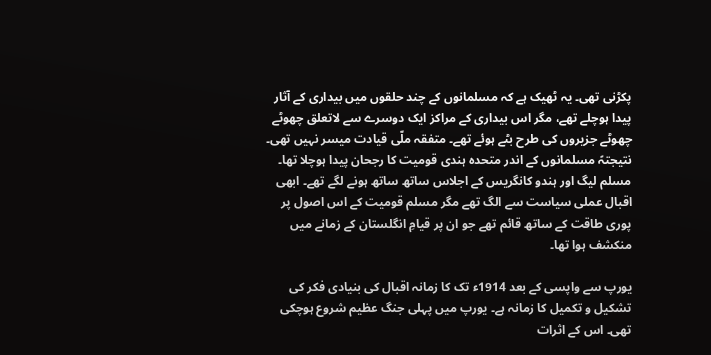پکڑنی تھی۔ یہ ٹھیک ہے کہ مسلمانوں کے چند حلقوں میں بیداری کے آثار پیدا ہوچلے تھے، مگر اس بیداری کے مراکز ایک دوسرے سے لاتعلق چھوٹے چھوٹے جزیروں کی طرح بٹے ہوئے تھے۔ متفقہ ملّی قیادت میسر نہیں تھی۔ نتیجتہً مسلمانوں کے اندر متحدہ ہندی قومیت کا رجحان پیدا ہوچلا تھا۔ مسلم لیگ اور ہندو کانگریس کے اجلاس ساتھ ساتھ ہونے لگے تھے۔ ابھی اقبال عملی سیاست سے الگ تھے مگر مسلم قومیت کے اس اصول پر پوری طاقت کے ساتھ قائم تھے جو ان پر قیامِ انگلستان کے زمانے میں منکشف ہوا تھا۔

یورپ سے واپسی کے بعد 1914ء تک کا زمانہ اقبال کی بنیادی فکر کی تشکیل و تکمیل کا زمانہ ہے۔ یورپ میں پہلی جنگ عظیم شروع ہوچکی تھی۔ اس کے اثرات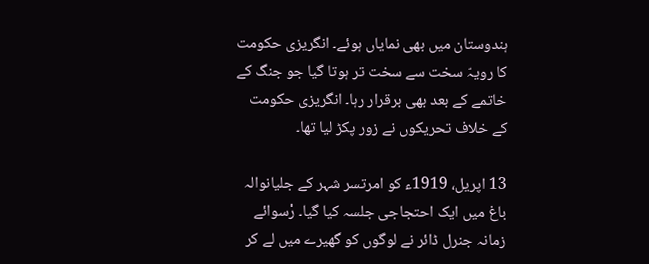ہندوستان میں بھی نمایاں ہوئے۔ انگریزی حکومت کا رویہّ سخت سے سخت تر ہوتا گیا جو جنگ کے خاتمے کے بعد بھی برقرار رہا۔ انگریزی حکومت کے خلاف تحریکوں نے زور پکڑ لیا تھا۔

13 اپریل، 1919ء کو امرتسر شہر کے جلیانوالہ باغ میں ایک احتجاجی جلسہ کیا گیا۔ رْسوائے زمانہ جنرل ڈائر نے لوگوں کو گھیرے میں لے کر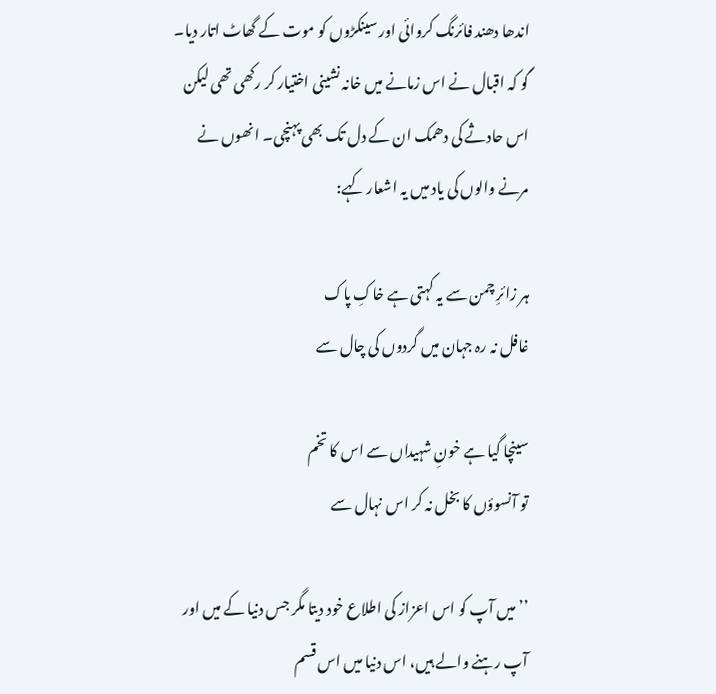اندھا دھند فائرنگ کروائی اور سینکڑوں کو موت کے گھاٹ اتار دیا۔ گو کہ اقبال نے اس زمانے میں خانہ نشینی اختیار کر رکھی تھی لیکن اس حادثے کی دھمک ان کے دل تک بھی پہنچی۔ انھوں نے مرنے والوں کی یاد میں یہ اشعار کہے:

ہر زائرِ چمن سے یہ کہتی ہے خاکِ پاک
غافل نہ رہ جہان میں گردوں کی چال سے

سینچا گیا ہے خونِ شہیداں سے اس کا تخم
تو آنسوؤں کا بخل نہ کر اس نہال سے

’’میں آپ کو اس اعزاز کی اطلاع خود دیتا مگر جس دنیا کے میں اور آپ رہنے والے ہیں، اس دنیا میں اس قسم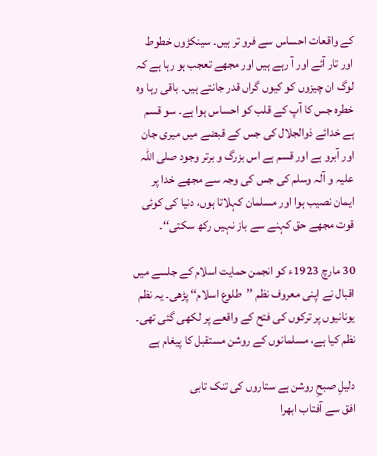کے واقعات احساس سے فرو تر ہیں۔ سینکڑوں خطوط اور تار آئے اور آ رہے ہیں اور مجھے تعجب ہو رہا ہے کہ لوگ ان چیزوں کو کیوں گراں قدر جانتے ہیں۔ باقی رہا وہ خطرہ جس کا آپ کے قلب کو احساس ہوا ہے۔ سو قسم ہے خدائے ذوالجلال کی جس کے قبضے میں میری جان اور آبرو ہے اور قسم ہے اس بزرگ و برتر وجود صلی اللہ علیہ و آلہ وسلم کی جس کی وجہ سے مجھے خدا پر ایمان نصیب ہوا اور مسلمان کہلاتا ہوں، دنیا کی کوئی قوت مجھے حق کہنے سے باز نہیں رکھ سکتی‘‘۔

30 مارچ 1923ء کو انجمن حمایت اسلام کے جلسے میں اقبال نے اپنی معروف نظم ’’طلوع اسلام‘‘ پڑھی۔ یہ نظم یونانیوں پر ترکوں کی فتح کے واقعے پر لکھی گئی تھی۔ نظم کیا ہے، مسلمانوں کے روشن مستقبل کا پیغام ہے

دلیلِ صبحِ روشن ہے ستاروں کی تنک تابی
افق سے آفتاب ابھرا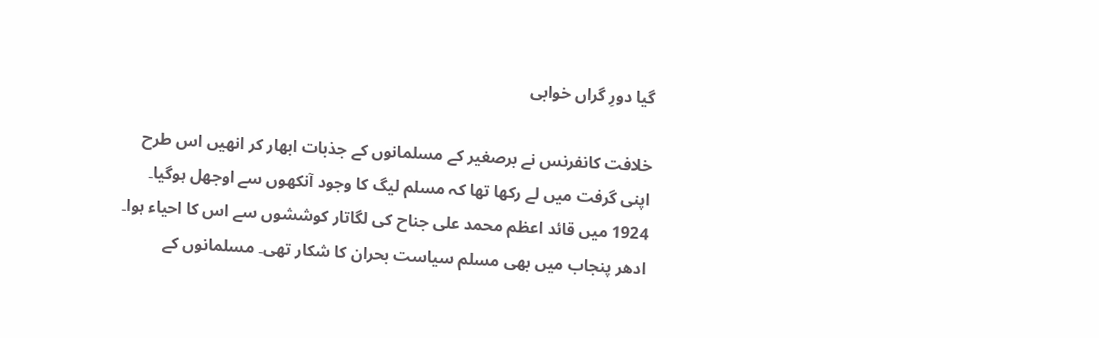گیا دورِ گراں خوابی

خلافت کانفرنس نے برصغیر کے مسلمانوں کے جذبات ابھار کر انھیں اس طرح اپنی گرفت میں لے رکھا تھا کہ مسلم لیگ کا وجود آنکھوں سے اوجھل ہوگیا۔ 1924 میں قائد اعظم محمد علی جناح کی لگاتار کوششوں سے اس کا احیاء ہوا۔ ادھر پنجاب میں بھی مسلم سیاست بحران کا شکار تھی۔ مسلمانوں کے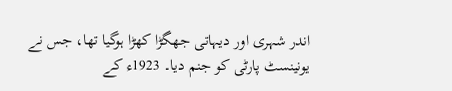اندر شہری اور دیہاتی جھگڑا کھڑا ہوگیا تھا، جس نے یونینسٹ پارٹی کو جنم دیا۔ 1923ء کے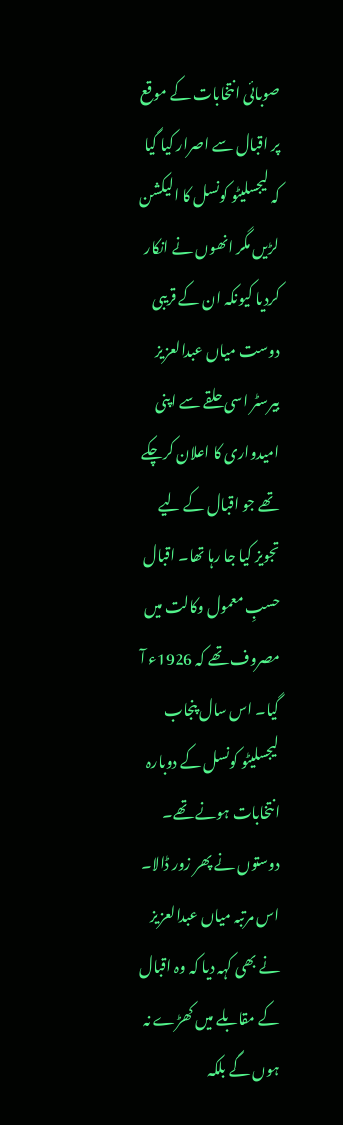صوبائی انتخابات کے موقع پر اقبال سے اصرار کیا گیا کہ لیجسلیٹو کونسل کا الیکشن لڑیں مگر انھوں نے انکار کردیا کیونکہ ان کے قریبی دوست میاں عبدالعزیز بیرسٹر اسی حلقے سے اپنی امیدواری کا اعلان کرچکے تھے جو اقبال کے لیے تجویز کیا جا رہا تھا۔ اقبال حسبِ معمول وکالت میں مصروف تھے کہ 1926ء آ گیا۔ اس سال پنجاب لیجسلیٹو کونسل کے دوبارہ انتخابات ہونے تھے۔ دوستوں نے پھر زور ڈالا۔ اس مرتبہ میاں عبدالعزیز نے بھی کہہ دیا کہ وہ اقبال کے مقابلے میں کھڑے نہ ہوں گے بلکہ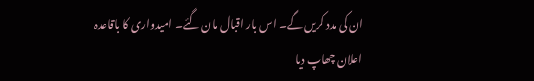ان کی مدد کریں گے۔ اس بار اقبال مان گئے۔ امیدواری کا باقاعدہ اعلان چھاپ دیا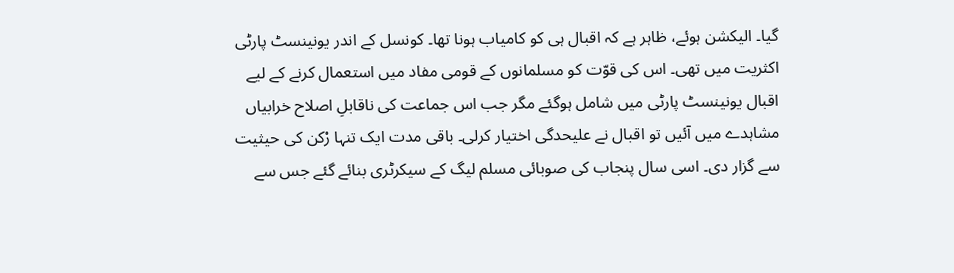گیا۔ الیکشن ہوئے، ظاہر ہے کہ اقبال ہی کو کامیاب ہونا تھا۔ کونسل کے اندر یونینسٹ پارٹی اکثریت میں تھی۔ اس کی قوّت کو مسلمانوں کے قومی مفاد میں استعمال کرنے کے لیے اقبال یونینسٹ پارٹی میں شامل ہوگئے مگر جب اس جماعت کی ناقابلِ اصلاح خرابیاں مشاہدے میں آئیں تو اقبال نے علیحدگی اختیار کرلی۔ باقی مدت ایک تنہا رْکن کی حیثیت سے گزار دی۔ اسی سال پنجاب کی صوبائی مسلم لیگ کے سیکرٹری بنائے گئے جس سے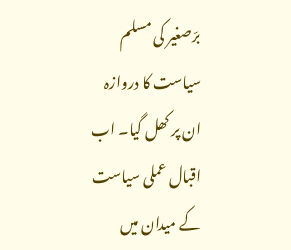برّصغیر کی مسلم سیاست کا دروازہ ان پر کھل گیا۔ اب اقبال عملی سیاست کے میدان میں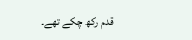قدم رکھ چکے تھے۔